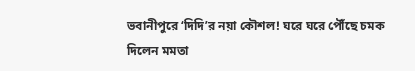ভবানীপুরে ‘দিদি’র নয়া কৌশল! ঘরে ঘরে পৌঁছে চমক দিলেন মমতা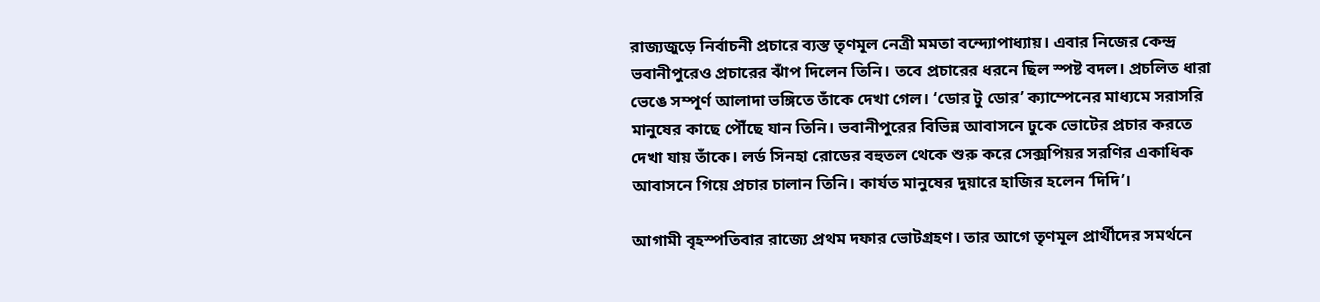রাজ্যজুড়ে নির্বাচনী প্রচারে ব্যস্ত তৃণমূল নেত্রী মমতা বন্দ্যোপাধ্যায়। এবার নিজের কেন্দ্র ভবানীপুরেও প্রচারের ঝাঁপ দিলেন তিনি। তবে প্রচারের ধরনে ছিল স্পষ্ট বদল। প্রচলিত ধারা ভেঙে সম্পূর্ণ আলাদা ভঙ্গিতে তাঁকে দেখা গেল। ‘ডোর টু ডোর’ ক্যাম্পেনের মাধ্যমে সরাসরি মানুষের কাছে পৌঁছে যান তিনি। ভবানীপুরের বিভিন্ন আবাসনে ঢুকে ভোটের প্রচার করতে দেখা যায় তাঁকে। লর্ড সিনহা রোডের বহুতল থেকে শুরু করে সেক্সপিয়র সরণির একাধিক আবাসনে গিয়ে প্রচার চালান তিনি। কার্যত মানুষের দুয়ারে হাজির হলেন ‘দিদি’।

আগামী বৃহস্পতিবার রাজ্যে প্রথম দফার ভোটগ্রহণ। তার আগে তৃণমূল প্রার্থীদের সমর্থনে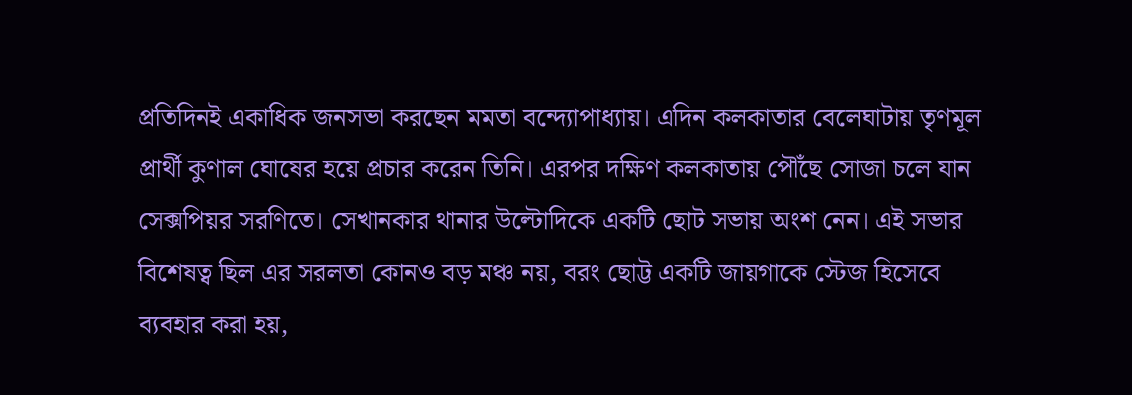প্রতিদিনই একাধিক জনসভা করছেন মমতা বন্দ্যোপাধ্যায়। এদিন কলকাতার বেলেঘাটায় তৃণমূল প্রার্থী কুণাল ঘোষের হয়ে প্রচার করেন তিনি। এরপর দক্ষিণ কলকাতায় পৌঁছে সোজা চলে যান সেক্সপিয়র সরণিতে। সেখানকার থানার উল্টোদিকে একটি ছোট সভায় অংশ নেন। এই সভার বিশেষত্ব ছিল এর সরলতা কোনও বড় মঞ্চ নয়, বরং ছোট্ট একটি জায়গাকে স্টেজ হিসেবে ব্যবহার করা হয়,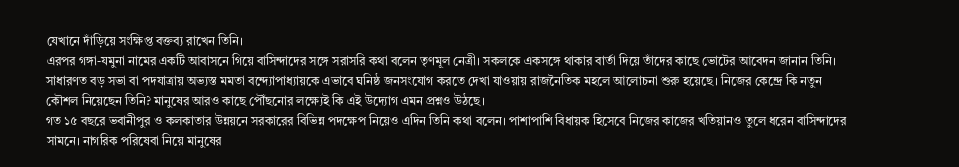যেখানে দাঁড়িয়ে সংক্ষিপ্ত বক্তব্য রাখেন তিনি।
এরপর গঙ্গা-যমুনা নামের একটি আবাসনে গিয়ে বাসিন্দাদের সঙ্গে সরাসরি কথা বলেন তৃণমূল নেত্রী। সকলকে একসঙ্গে থাকার বার্তা দিয়ে তাঁদের কাছে ভোটের আবেদন জানান তিনি। সাধারণত বড় সভা বা পদযাত্রায় অভ্যস্ত মমতা বন্দ্যোপাধ্যায়কে এভাবে ঘনিষ্ঠ জনসংযোগ করতে দেখা যাওয়ায় রাজনৈতিক মহলে আলোচনা শুরু হয়েছে। নিজের কেন্দ্রে কি নতুন কৌশল নিয়েছেন তিনি? মানুষের আরও কাছে পৌঁছনোর লক্ষ্যেই কি এই উদ্যোগ এমন প্রশ্নও উঠছে।
গত ১৫ বছরে ভবানীপুর ও কলকাতার উন্নয়নে সরকারের বিভিন্ন পদক্ষেপ নিয়েও এদিন তিনি কথা বলেন। পাশাপাশি বিধায়ক হিসেবে নিজের কাজের খতিয়ানও তুলে ধরেন বাসিন্দাদের সামনে। নাগরিক পরিষেবা নিয়ে মানুষের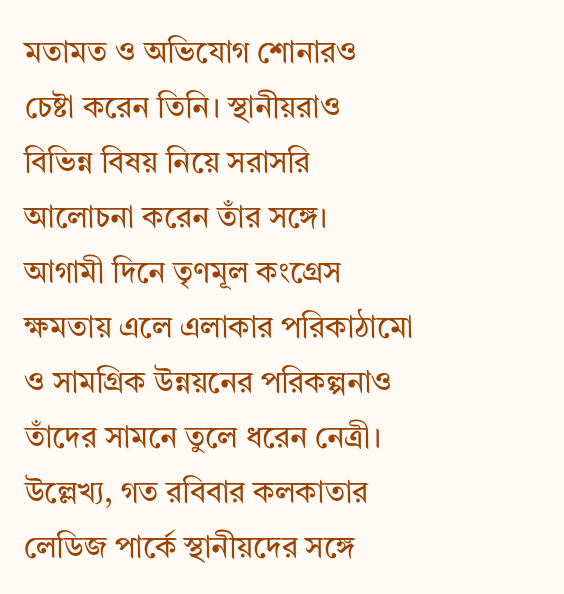মতামত ও অভিযোগ শোনারও চেষ্টা করেন তিনি। স্থানীয়রাও বিভিন্ন বিষয় নিয়ে সরাসরি আলোচনা করেন তাঁর সঙ্গে। আগামী দিনে তৃণমূল কংগ্রেস ক্ষমতায় এলে এলাকার পরিকাঠামো ও সামগ্রিক উন্নয়নের পরিকল্পনাও তাঁদের সামনে তুলে ধরেন নেত্রী।
উল্লেখ্য, গত রবিবার কলকাতার লেডিজ পার্কে স্থানীয়দের সঙ্গে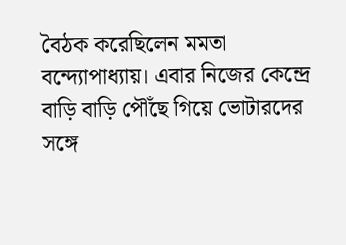বৈঠক করেছিলেন মমতা বন্দ্যোপাধ্যায়। এবার নিজের কেন্দ্রে বাড়ি বাড়ি পৌঁছে গিয়ে ভোটারদের সঙ্গে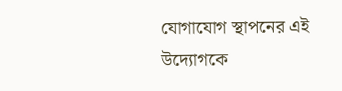যোগাযোগ স্থাপনের এই উদ্যোগকে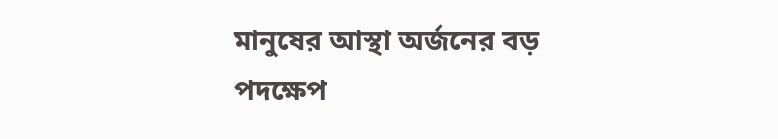মানুষের আস্থা অর্জনের বড় পদক্ষেপ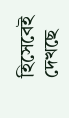হিসেবেই দেখছে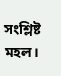সংশ্লিষ্ট মহল।